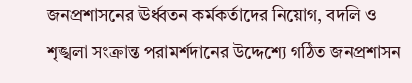জনপ্রশাসনের ঊর্ধ্বতন কর্মকর্তাদের নিয়োগ, বদলি ও শৃঙ্খলা সংক্রান্ত পরামর্শদানের উদ্দেশ্যে গঠিত জনপ্রশাসন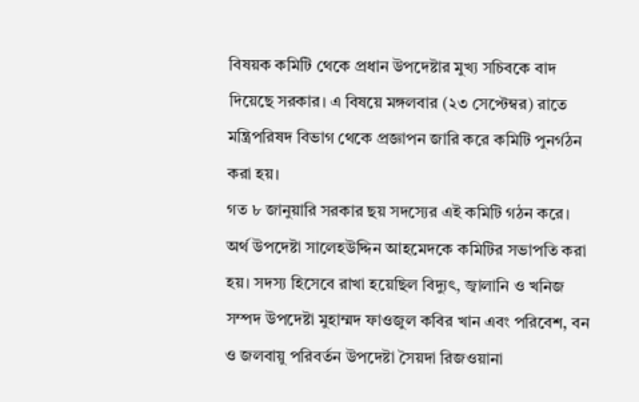বিষয়ক কমিটি থেকে প্রধান উপদেষ্টার মুখ্য সচিবকে বাদ দিয়েছে সরকার। এ বিষয়ে মঙ্গলবার (২৩ সেপ্টেম্বর) রাতে মন্ত্রিপরিষদ বিভাগ থেকে প্রজ্ঞাপন জারি করে কমিটি পুনর্গঠন করা হয়।
গত ৮ জানুয়ারি সরকার ছয় সদস্যের এই কমিটি গঠন করে। অর্থ উপদেষ্টা সালেহউদ্দিন আহমেদকে কমিটির সভাপতি করা হয়। সদস্য হিসেবে রাখা হয়েছিল বিদ্যুৎ, জ্বালানি ও খনিজ সম্পদ উপদেষ্টা মুহাম্মদ ফাওজুল কবির খান এবং পরিবেশ, বন ও জলবায়ু পরিবর্তন উপদেষ্টা সৈয়দা রিজওয়ানা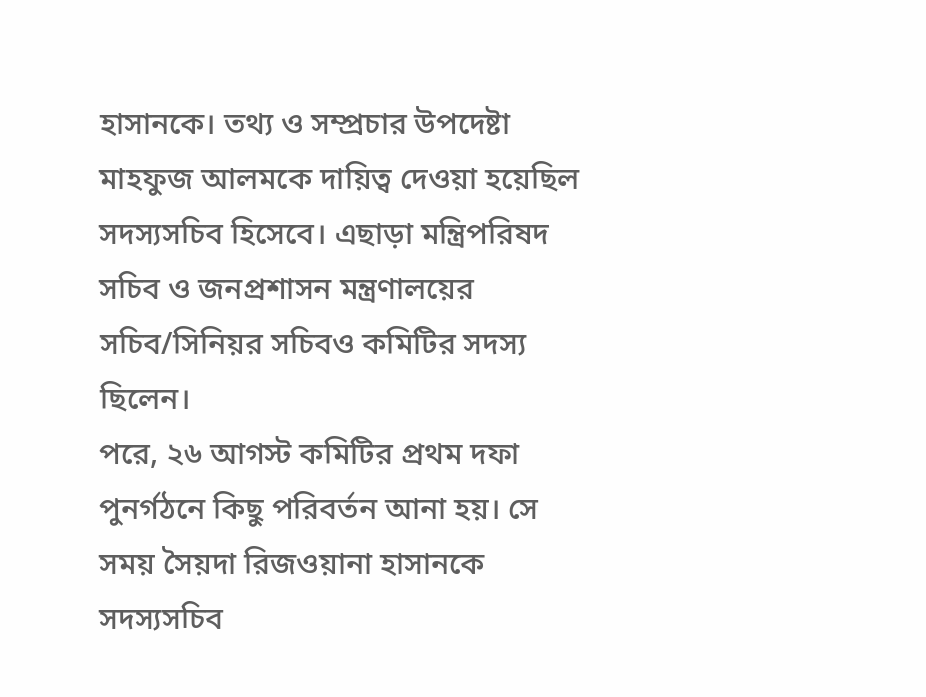হাসানকে। তথ্য ও সম্প্রচার উপদেষ্টা মাহফুজ আলমকে দায়িত্ব দেওয়া হয়েছিল সদস্যসচিব হিসেবে। এছাড়া মন্ত্রিপরিষদ সচিব ও জনপ্রশাসন মন্ত্রণালয়ের সচিব/সিনিয়র সচিবও কমিটির সদস্য ছিলেন।
পরে, ২৬ আগস্ট কমিটির প্রথম দফা পুনর্গঠনে কিছু পরিবর্তন আনা হয়। সে সময় সৈয়দা রিজওয়ানা হাসানকে সদস্যসচিব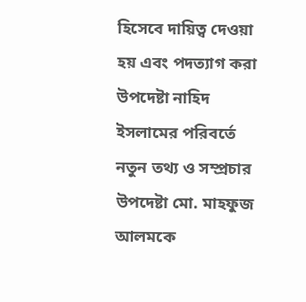হিসেবে দায়িত্ব দেওয়া হয় এবং পদত্যাগ করা উপদেষ্টা নাহিদ ইসলামের পরিবর্তে নতুন তথ্য ও সম্প্রচার উপদেষ্টা মো. মাহফুজ আলমকে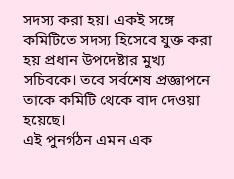সদস্য করা হয়। একই সঙ্গে কমিটিতে সদস্য হিসেবে যুক্ত করা হয় প্রধান উপদেষ্টার মুখ্য সচিবকে। তবে সর্বশেষ প্রজ্ঞাপনে তাকে কমিটি থেকে বাদ দেওয়া হয়েছে।
এই পুনর্গঠন এমন এক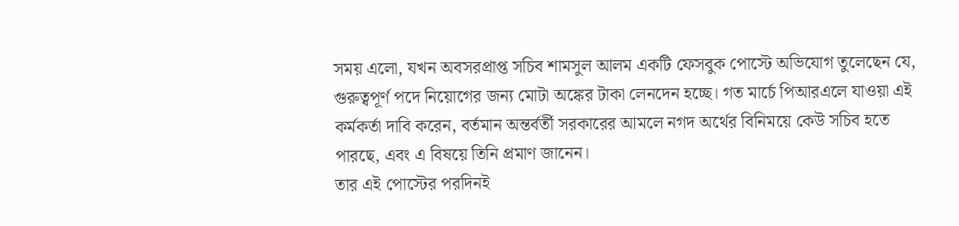সময় এলো, যখন অবসরপ্রাপ্ত সচিব শামসুল আলম একটি ফেসবুক পোস্টে অভিযোগ তুলেছেন যে, গুরুত্বপূর্ণ পদে নিয়োগের জন্য মোটা অঙ্কের টাকা লেনদেন হচ্ছে। গত মার্চে পিআরএলে যাওয়া এই কর্মকর্তা দাবি করেন, বর্তমান অন্তর্বর্তী সরকারের আমলে নগদ অর্থের বিনিময়ে কেউ সচিব হতে পারছে, এবং এ বিষয়ে তিনি প্রমাণ জানেন।
তার এই পোস্টের পরদিনই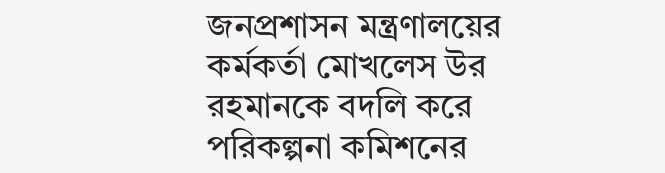জনপ্রশাসন মন্ত্রণালয়ের কর্মকর্তা মোখলেস উর রহমানকে বদলি করে পরিকল্পনা কমিশনের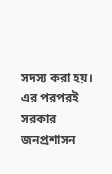সদস্য করা হয়। এর পরপরই সরকার জনপ্রশাসন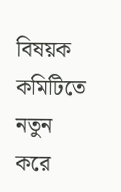বিষয়ক কমিটিতে নতুন করে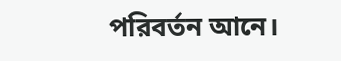পরিবর্তন আনে।